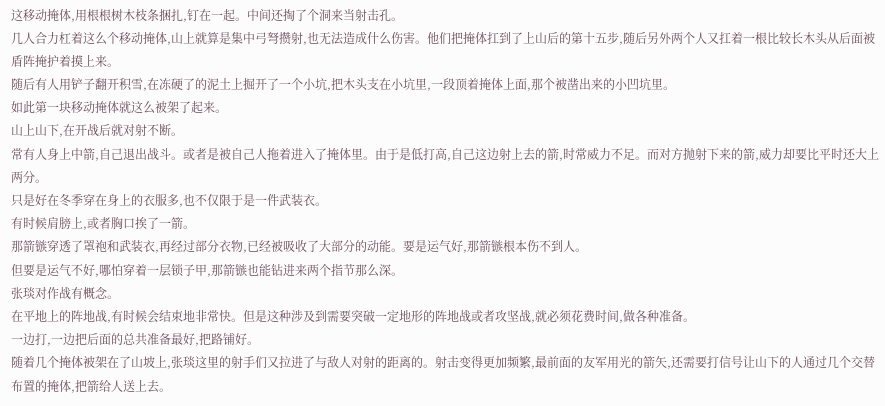这移动掩体,用根根树木枝条捆扎,钉在一起。中间还掏了个洞来当射击孔。
几人合力杠着这么个移动掩体,山上就算是集中弓弩攒射,也无法造成什么伤害。他们把掩体扛到了上山后的第十五步,随后另外两个人又扛着一根比较长木头从后面被盾阵掩护着摸上来。
随后有人用铲子翻开积雪,在冻硬了的泥土上掘开了一个小坑,把木头支在小坑里,一段顶着掩体上面,那个被凿出来的小凹坑里。
如此第一块移动掩体就这么被架了起来。
山上山下,在开战后就对射不断。
常有人身上中箭,自己退出战斗。或者是被自己人拖着进入了掩体里。由于是低打高,自己这边射上去的箭,时常威力不足。而对方抛射下来的箭,威力却要比平时还大上两分。
只是好在冬季穿在身上的衣服多,也不仅限于是一件武装衣。
有时候肩膀上,或者胸口挨了一箭。
那箭镞穿透了罩袍和武装衣,再经过部分衣物,已经被吸收了大部分的动能。要是运气好,那箭镞根本伤不到人。
但要是运气不好,哪怕穿着一层锁子甲,那箭镞也能钻进来两个指节那么深。
张琰对作战有概念。
在平地上的阵地战,有时候会结束地非常快。但是这种涉及到需要突破一定地形的阵地战或者攻坚战,就必须花费时间,做各种准备。
一边打,一边把后面的总共准备最好,把路铺好。
随着几个掩体被架在了山坡上,张琰这里的射手们又拉进了与敌人对射的距离的。射击变得更加频繁,最前面的友军用光的箭矢,还需要打信号让山下的人通过几个交替布置的掩体,把箭给人送上去。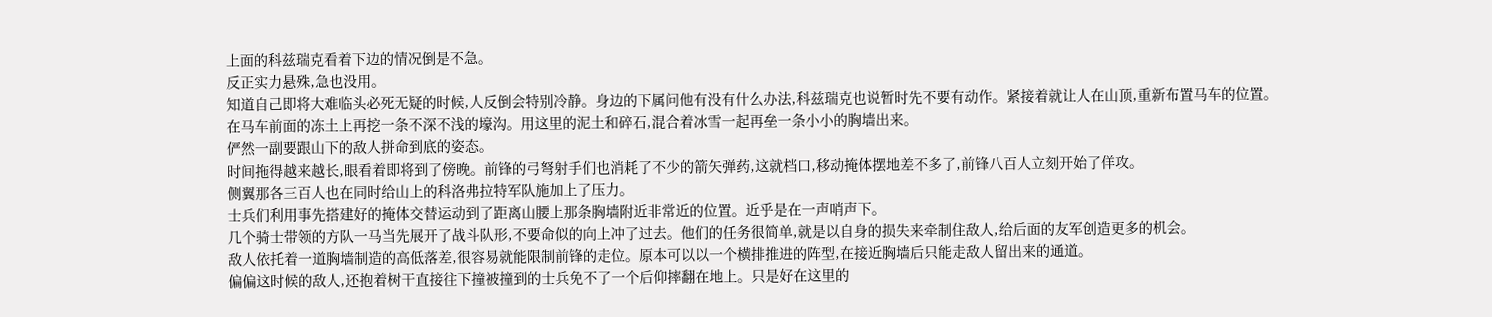上面的科兹瑞克看着下边的情况倒是不急。
反正实力悬殊,急也没用。
知道自己即将大难临头必死无疑的时候,人反倒会特别冷静。身边的下属问他有没有什么办法,科兹瑞克也说暂时先不要有动作。紧接着就让人在山顶,重新布置马车的位置。
在马车前面的冻土上再挖一条不深不浅的壕沟。用这里的泥土和碎石,混合着冰雪一起再垒一条小小的胸墙出来。
俨然一副要跟山下的敌人拼命到底的姿态。
时间拖得越来越长,眼看着即将到了傍晚。前锋的弓弩射手们也消耗了不少的箭矢弹药,这就档口,移动掩体摆地差不多了,前锋八百人立刻开始了佯攻。
侧翼那各三百人也在同时给山上的科洛弗拉特军队施加上了压力。
士兵们利用事先搭建好的掩体交替运动到了距离山腰上那条胸墙附近非常近的位置。近乎是在一声哨声下。
几个骑士带领的方队一马当先展开了战斗队形,不要命似的向上冲了过去。他们的任务很简单,就是以自身的损失来牵制住敌人,给后面的友军创造更多的机会。
敌人依托着一道胸墙制造的高低落差,很容易就能限制前锋的走位。原本可以以一个横排推进的阵型,在接近胸墙后只能走敌人留出来的通道。
偏偏这时候的敌人,还抱着树干直接往下撞被撞到的士兵免不了一个后仰摔翻在地上。只是好在这里的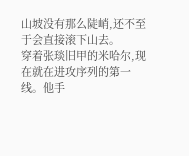山坡没有那么陡峭,还不至于会直接滚下山去。
穿着张琰旧甲的米哈尔,现在就在进攻序列的第一线。他手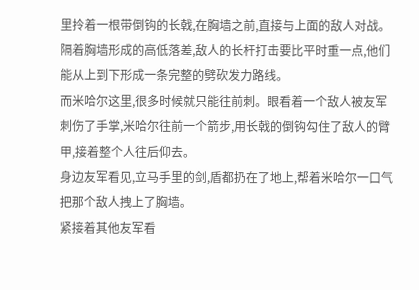里拎着一根带倒钩的长戟,在胸墙之前,直接与上面的敌人对战。
隔着胸墙形成的高低落差,敌人的长杆打击要比平时重一点,他们能从上到下形成一条完整的劈砍发力路线。
而米哈尔这里,很多时候就只能往前刺。眼看着一个敌人被友军刺伤了手掌,米哈尔往前一个箭步,用长戟的倒钩勾住了敌人的臂甲,接着整个人往后仰去。
身边友军看见,立马手里的剑,盾都扔在了地上,帮着米哈尔一口气把那个敌人拽上了胸墙。
紧接着其他友军看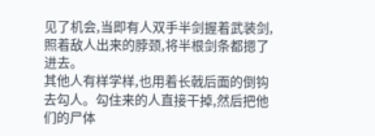见了机会,当即有人双手半剑握着武装剑,照着敌人出来的脖颈,将半根剑条都摁了进去。
其他人有样学样,也用着长戟后面的倒钩去勾人。勾住来的人直接干掉,然后把他们的尸体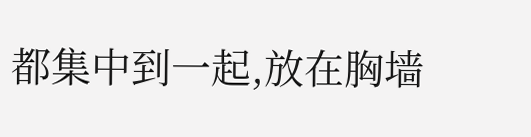都集中到一起,放在胸墙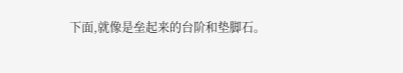下面,就像是垒起来的台阶和垫脚石。